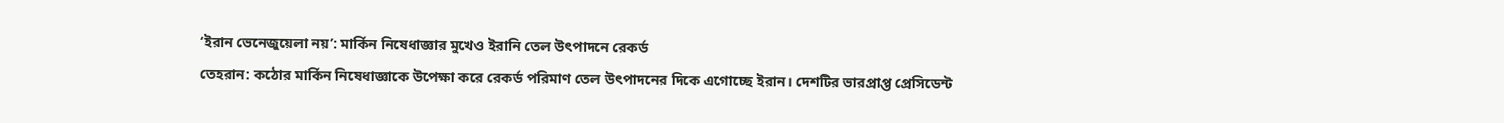‘ইরান ভেনেজুয়েলা নয়’: মার্কিন নিষেধাজ্ঞার মুখেও ইরানি তেল উৎপাদনে রেকর্ড
তেহরান: কঠোর মার্কিন নিষেধাজ্ঞাকে উপেক্ষা করে রেকর্ড পরিমাণ তেল উৎপাদনের দিকে এগোচ্ছে ইরান। দেশটির ভারপ্রাপ্ত প্রেসিডেন্ট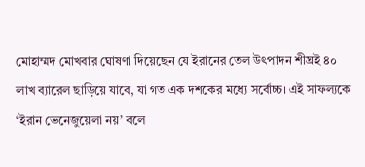মোহাম্মদ মোখবার ঘোষণা দিয়েছেন যে ইরানের তেল উৎপাদন শীঘ্রই ৪০ লাখ ব্যারেল ছাড়িয়ে যাবে, যা গত এক দশকের মধ্যে সর্বোচ্চ। এই সাফল্যকে ‘ইরান ভেনেজুয়েলা নয়’ বলে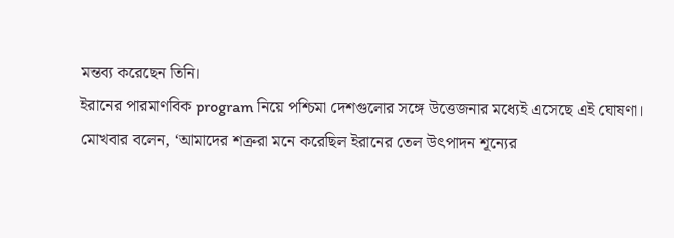মন্তব্য করেছেন তিনি।
ইরানের পারমাণবিক program নিয়ে পশ্চিমা দেশগুলোর সঙ্গে উত্তেজনার মধ্যেই এসেছে এই ঘোষণা। মোখবার বলেন, ‘আমাদের শত্রুরা মনে করেছিল ইরানের তেল উৎপাদন শূন্যের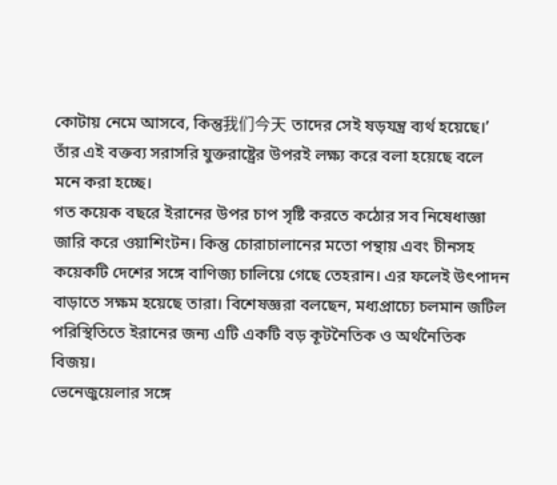কোটায় নেমে আসবে, কিন্তু我们今天 তাদের সেই ষড়যন্ত্র ব্যর্থ হয়েছে।’ তাঁর এই বক্তব্য সরাসরি যুক্তরাষ্ট্রের উপরই লক্ষ্য করে বলা হয়েছে বলে মনে করা হচ্ছে।
গত কয়েক বছরে ইরানের উপর চাপ সৃষ্টি করতে কঠোর সব নিষেধাজ্ঞা জারি করে ওয়াশিংটন। কিন্তু চোরাচালানের মতো পন্থায় এবং চীনসহ কয়েকটি দেশের সঙ্গে বাণিজ্য চালিয়ে গেছে তেহরান। এর ফলেই উৎপাদন বাড়াতে সক্ষম হয়েছে তারা। বিশেষজ্ঞরা বলছেন, মধ্যপ্রাচ্যে চলমান জটিল পরিস্থিতিতে ইরানের জন্য এটি একটি বড় কূটনৈতিক ও অর্থনৈতিক বিজয়।
ভেনেজুয়েলার সঙ্গে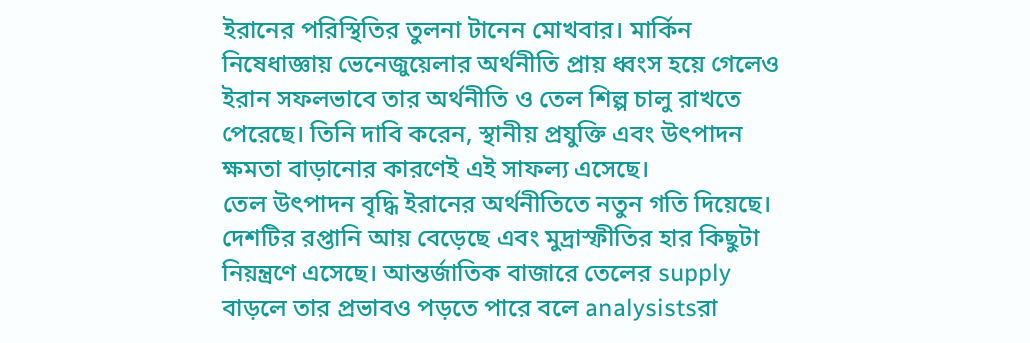ইরানের পরিস্থিতির তুলনা টানেন মোখবার। মার্কিন নিষেধাজ্ঞায় ভেনেজুয়েলার অর্থনীতি প্রায় ধ্বংস হয়ে গেলেও ইরান সফলভাবে তার অর্থনীতি ও তেল শিল্প চালু রাখতে পেরেছে। তিনি দাবি করেন, স্থানীয় প্রযুক্তি এবং উৎপাদন ক্ষমতা বাড়ানোর কারণেই এই সাফল্য এসেছে।
তেল উৎপাদন বৃদ্ধি ইরানের অর্থনীতিতে নতুন গতি দিয়েছে। দেশটির রপ্তানি আয় বেড়েছে এবং মুদ্রাস্ফীতির হার কিছুটা নিয়ন্ত্রণে এসেছে। আন্তর্জাতিক বাজারে তেলের supply বাড়লে তার প্রভাবও পড়তে পারে বলে analysistsরা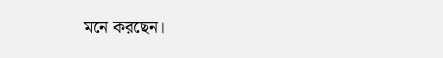মনে করছেন।